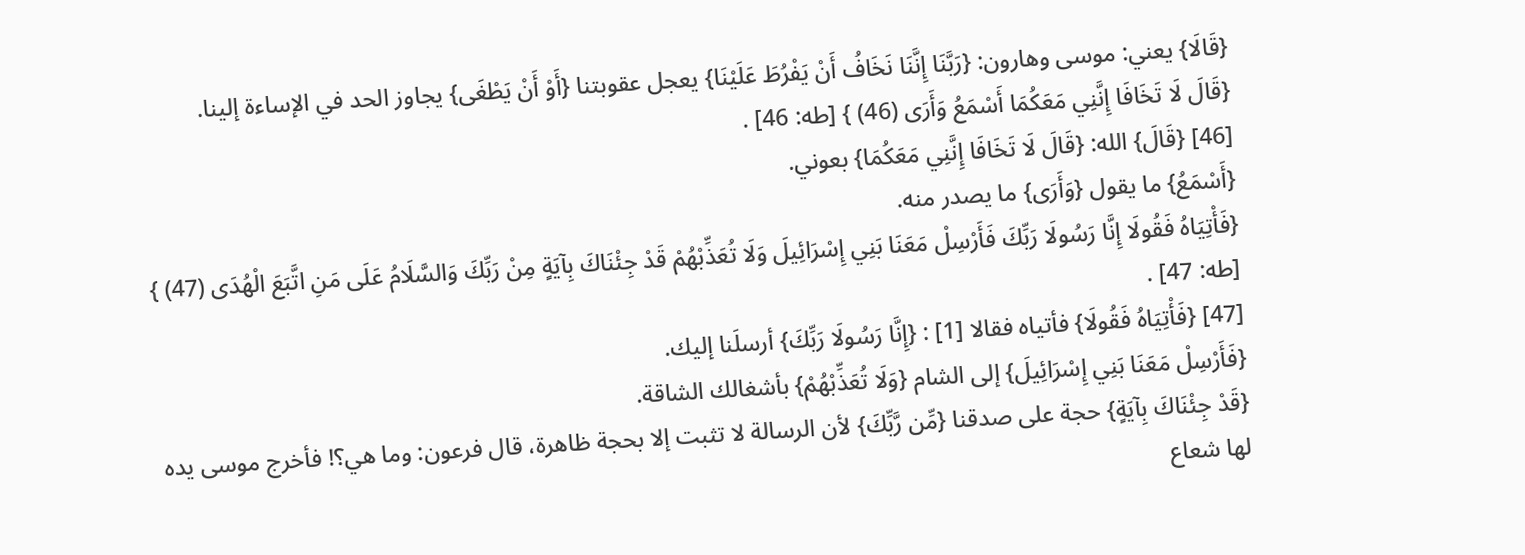{قَالَا} يعني: موسى وهارون: {رَبَّنَا إِنَّنَا نَخَافُ أَنْ يَفْرُطَ عَلَيْنَا} يعجل عقوبتنا {أَوْ أَنْ يَطْغَى} يجاوز الحد في الإساءة إلينا.
{قَالَ لَا تَخَافَا إِنَّنِي مَعَكُمَا أَسْمَعُ وَأَرَى (46) } [طه: 46] .
[46] {قَالَ} الله: {قَالَ لَا تَخَافَا إِنَّنِي مَعَكُمَا} بعوني.
{أَسْمَعُ} ما يقول {وَأَرَى} ما يصدر منه.
{فَأْتِيَاهُ فَقُولَا إِنَّا رَسُولَا رَبِّكَ فَأَرْسِلْ مَعَنَا بَنِي إِسْرَائِيلَ وَلَا تُعَذِّبْهُمْ قَدْ جِئْنَاكَ بِآيَةٍ مِنْ رَبِّكَ وَالسَّلَامُ عَلَى مَنِ اتَّبَعَ الْهُدَى (47) } [طه: 47] .
[47] {فَأْتِيَاهُ فَقُولَا} فأتياه فقالا [1] : {إِنَّا رَسُولَا رَبِّكَ} أرسلَنا إليك.
{فَأَرْسِلْ مَعَنَا بَنِي إِسْرَائِيلَ} إلى الشام {وَلَا تُعَذِّبْهُمْ} بأشغالك الشاقة.
{قَدْ جِئْنَاكَ بِآيَةٍ} حجة على صدقنا {مِّن رَّبِّكَ} لأن الرسالة لا تثبت إلا بحجة ظاهرة، قال فرعون: وما هي؟! فأخرج موسى يده لها شعاع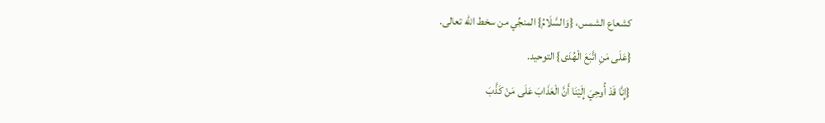كشعاع الشمس، {وَالسَّلَامُ} المنجِّي من سخط الله تعالى.
{عَلَى مَنِ اتَّبَعَ الْهُدَى} التوحيد.
{إِنَّا قَدْ أُوحِيَ إِلَيْنَا أَنَّ الْعَذَابَ عَلَى مَنْ كَذَّبَ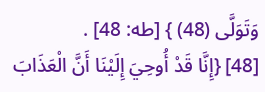وَتَوَلَّى (48) } [طه: 48] .
[48] {إِنَّا قَدْ أُوحِيَ إِلَيْنَا أَنَّ الْعَذَابَ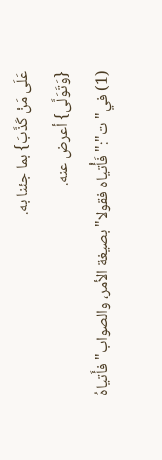عَلَى مَنْ كَذَّبَ} بما جئنا به.
{وَتَوَلَّى} أعرض عنه.
(1) في"ت":"فَأْتياه فقولا"بصيغة الأمر، والصواب"فأَتياهُ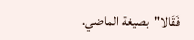فَقَالا"بصيغة الماضي.